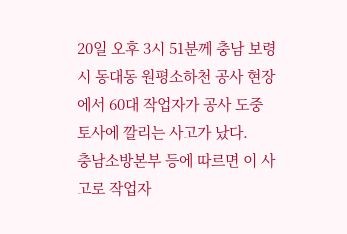20일 오후 3시 51분께 충남 보령시 동대동 원평소하천 공사 현장에서 60대 작업자가 공사 도중 토사에 깔리는 사고가 났다.
충남소방본부 등에 따르면 이 사고로 작업자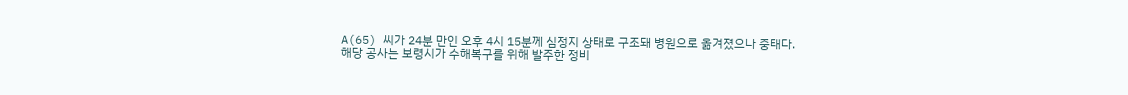A(65) 씨가 24분 만인 오후 4시 15분께 심정지 상태로 구조돼 병원으로 옮겨졌으나 중태다.
해당 공사는 보령시가 수해복구를 위해 발주한 정비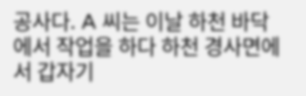공사다. A 씨는 이날 하천 바닥에서 작업을 하다 하천 경사면에서 갑자기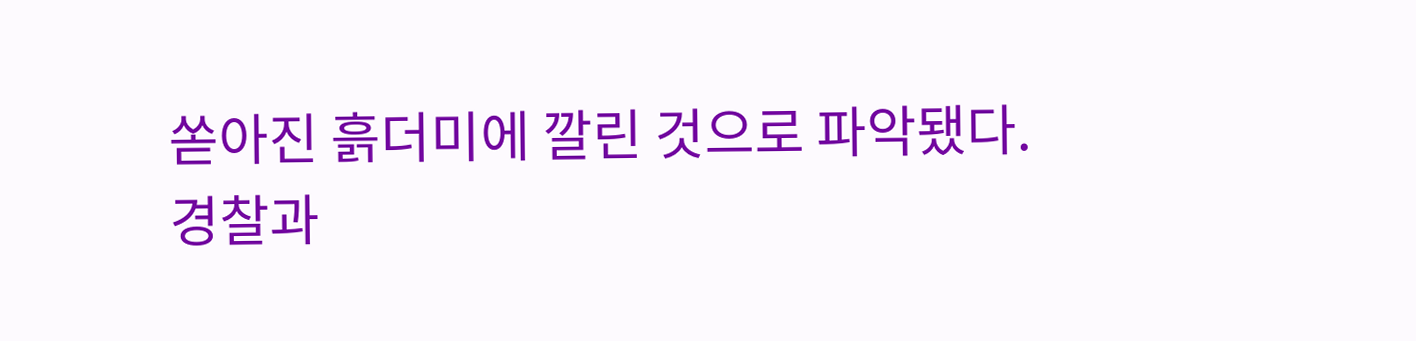쏟아진 흙더미에 깔린 것으로 파악됐다.
경찰과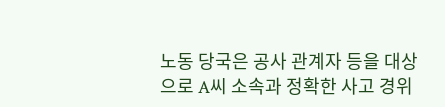노동 당국은 공사 관계자 등을 대상으로 A씨 소속과 정확한 사고 경위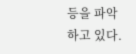등을 파악하고 있다.